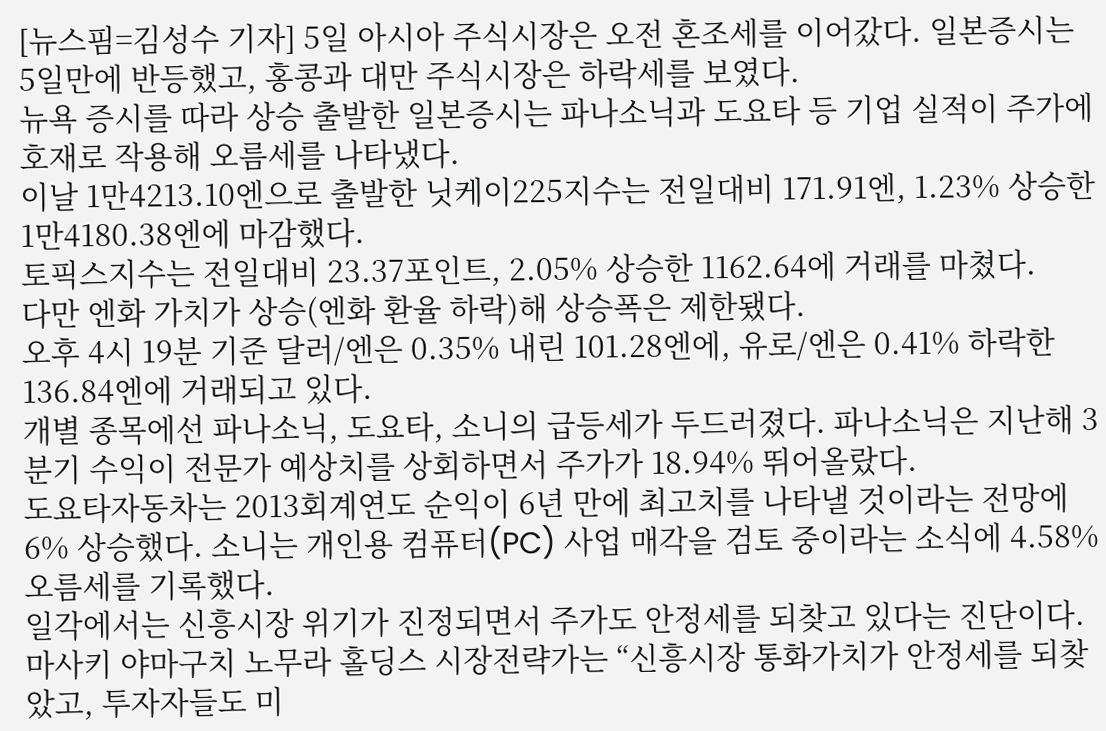[뉴스핌=김성수 기자] 5일 아시아 주식시장은 오전 혼조세를 이어갔다. 일본증시는 5일만에 반등했고, 홍콩과 대만 주식시장은 하락세를 보였다.
뉴욕 증시를 따라 상승 출발한 일본증시는 파나소닉과 도요타 등 기업 실적이 주가에 호재로 작용해 오름세를 나타냈다.
이날 1만4213.10엔으로 출발한 닛케이225지수는 전일대비 171.91엔, 1.23% 상승한 1만4180.38엔에 마감했다.
토픽스지수는 전일대비 23.37포인트, 2.05% 상승한 1162.64에 거래를 마쳤다.
다만 엔화 가치가 상승(엔화 환율 하락)해 상승폭은 제한됐다.
오후 4시 19분 기준 달러/엔은 0.35% 내린 101.28엔에, 유로/엔은 0.41% 하락한 136.84엔에 거래되고 있다.
개별 종목에선 파나소닉, 도요타, 소니의 급등세가 두드러졌다. 파나소닉은 지난해 3분기 수익이 전문가 예상치를 상회하면서 주가가 18.94% 뛰어올랐다.
도요타자동차는 2013회계연도 순익이 6년 만에 최고치를 나타낼 것이라는 전망에 6% 상승했다. 소니는 개인용 컴퓨터(PC) 사업 매각을 검토 중이라는 소식에 4.58% 오름세를 기록했다.
일각에서는 신흥시장 위기가 진정되면서 주가도 안정세를 되찾고 있다는 진단이다.
마사키 야마구치 노무라 홀딩스 시장전략가는 “신흥시장 통화가치가 안정세를 되찾았고, 투자자들도 미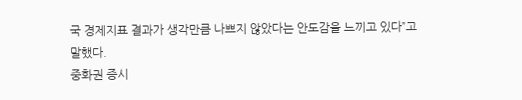국 경제지표 결과가 생각만큼 나쁘지 않았다는 안도감을 느끼고 있다”고 말했다.
중화권 증시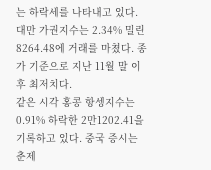는 하락세를 나타내고 있다. 대만 가권지수는 2.34% 밀린 8264.48에 거래를 마쳤다. 종가 기준으로 지난 11월 말 이후 최저치다.
같은 시각 홍콩 항셍지수는 0.91% 하락한 2만1202.41을 기록하고 있다. 중국 증시는 춘제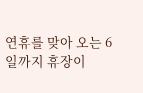연휴를 맞아 오는 6일까지 휴장이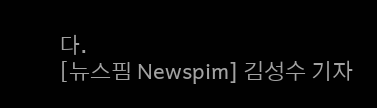다.
[뉴스핌 Newspim] 김성수 기자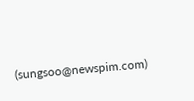(sungsoo@newspim.com)